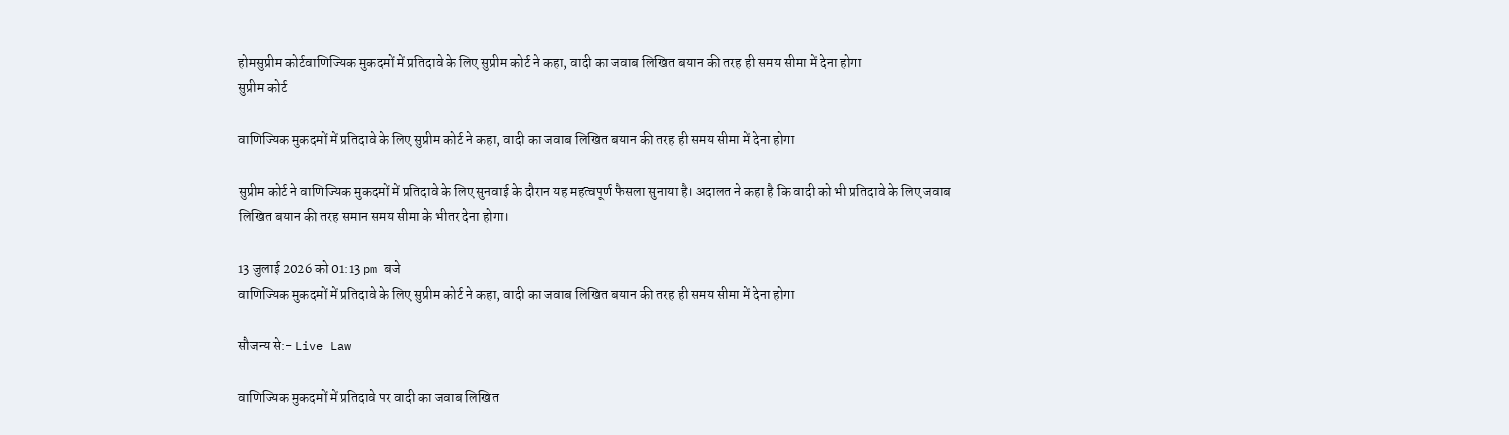होमसुप्रीम कोर्टवाणिज्यिक मुकदमों में प्रतिदावे के लिए सुप्रीम कोर्ट ने कहा, वादी का जवाब लिखित बयान की तरह ही समय सीमा में देना होगा
सुप्रीम कोर्ट

वाणिज्यिक मुकदमों में प्रतिदावे के लिए सुप्रीम कोर्ट ने कहा, वादी का जवाब लिखित बयान की तरह ही समय सीमा में देना होगा

सुप्रीम कोर्ट ने वाणिज्यिक मुकदमों में प्रतिदावे के लिए सुनवाई के दौरान यह महत्वपूर्ण फैसला सुनाया है। अदालत ने कहा है कि वादी को भी प्रतिदावे के लिए जवाब लिखित बयान की तरह समान समय सीमा के भीतर देना होगा।

13 जुलाई 2026 को 01:13 pm बजे
वाणिज्यिक मुकदमों में प्रतिदावे के लिए सुप्रीम कोर्ट ने कहा, वादी का जवाब लिखित बयान की तरह ही समय सीमा में देना होगा

सौजन्य से:- Live Law

वाणिज्यिक मुकदमों में प्रतिदावे पर वादी का जवाब लिखित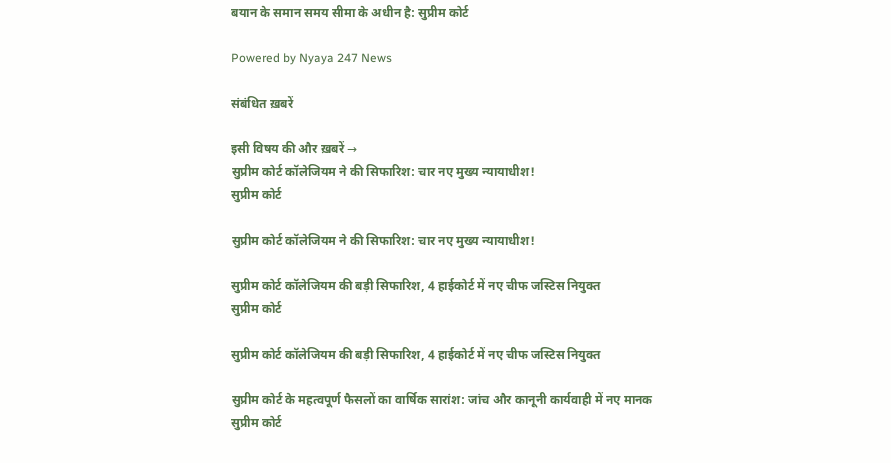बयान के समान समय सीमा के अधीन है: सुप्रीम कोर्ट

Powered by Nyaya 247 News

संबंधित ख़बरें

इसी विषय की और ख़बरें →
सुप्रीम कोर्ट कॉलेजियम ने की सिफारिश: चार नए मुख्य न्यायाधीश!
सुप्रीम कोर्ट

सुप्रीम कोर्ट कॉलेजियम ने की सिफारिश: चार नए मुख्य न्यायाधीश!

सुप्रीम कोर्ट कॉलेजियम की बड़ी सिफारिश, 4 हाईकोर्ट में नए चीफ जस्टिस नियुक्त
सुप्रीम कोर्ट

सुप्रीम कोर्ट कॉलेजियम की बड़ी सिफारिश, 4 हाईकोर्ट में नए चीफ जस्टिस नियुक्त

सुप्रीम कोर्ट के महत्वपूर्ण फैसलों का वार्षिक सारांश: जांच और कानूनी कार्यवाही में नए मानक
सुप्रीम कोर्ट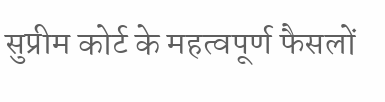सुप्रीम कोर्ट के महत्वपूर्ण फैसलों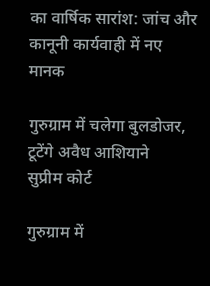का वार्षिक सारांश: जांच और कानूनी कार्यवाही में नए मानक

गुरुग्राम में चलेगा बुलडोजर, टूटेंगे अवैध आशियाने
सुप्रीम कोर्ट

गुरुग्राम में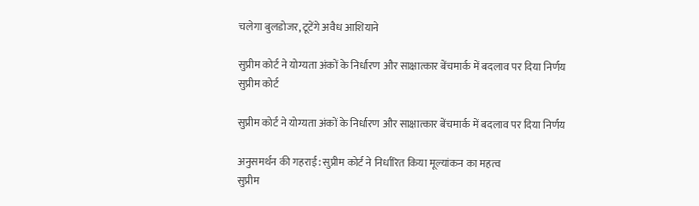चलेगा बुलडोजर, टूटेंगे अवैध आशियाने

सुप्रीम कोर्ट ने योग्यता अंकों के निर्धारण और साक्षात्कार बेंचमार्क में बदलाव पर दिया निर्णय
सुप्रीम कोर्ट

सुप्रीम कोर्ट ने योग्यता अंकों के निर्धारण और साक्षात्कार बेंचमार्क में बदलाव पर दिया निर्णय

अनुसमर्थन की गहराई: सुप्रीम कोर्ट ने निर्धारित किया मूल्यांकन का महत्व
सुप्रीम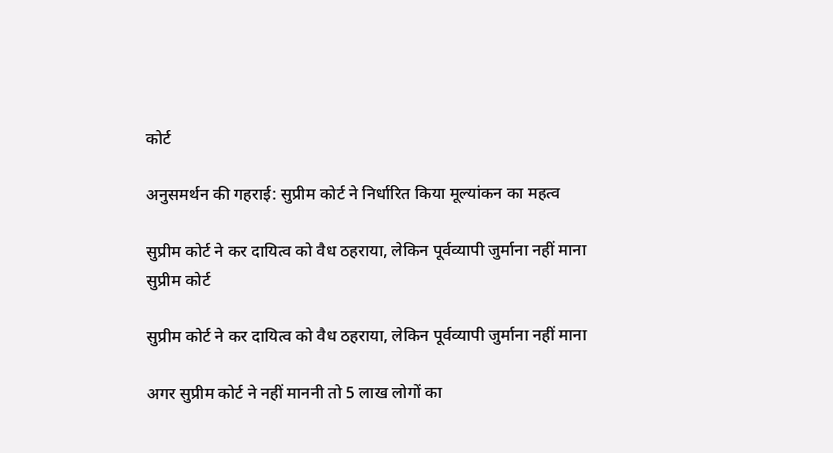कोर्ट

अनुसमर्थन की गहराई: सुप्रीम कोर्ट ने निर्धारित किया मूल्यांकन का महत्व

सुप्रीम कोर्ट ने कर दायित्व को वैध ठहराया, लेकिन पूर्वव्यापी जुर्माना नहीं माना
सुप्रीम कोर्ट

सुप्रीम कोर्ट ने कर दायित्व को वैध ठहराया, लेकिन पूर्वव्यापी जुर्माना नहीं माना

अगर सुप्रीम कोर्ट ने नहीं माननी तो 5 लाख लोगों का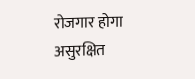रोजगार होगा असुरक्षित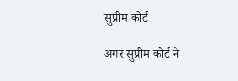सुप्रीम कोर्ट

अगर सुप्रीम कोर्ट ने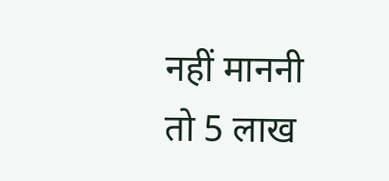नहीं माननी तो 5 लाख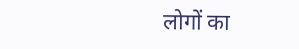लोगों का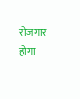रोजगार होगा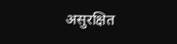असुरक्षित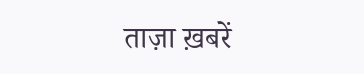ताज़ा ख़बरें